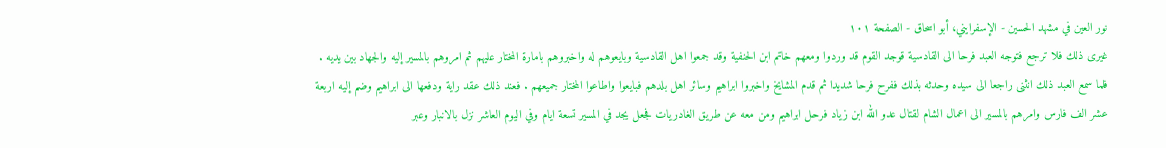نور العين في مشهد الحسين - الإسفرايني، أبو اسحاق - الصفحة ١٠١
غيرى ذلك فلا ترجع فتوجه العبد فرحا الى القادسية قوجد القوم قد وردوا ومعهم خاتم ابن الحنفية وقد جمعوا اهل القادسية وبايعوهم له واخبروهم بامارة المختار عليهم ثم امروهم بالمسير إليه والجهاد بين يديه . فلما سمع العبد ذلك انثنى راجعا الى سيده وحدثه بذلك ففرح فرحا شديدا ثم قدم المشايخ واخبروا ابراهيم وسائر اهل بلدهم فبايعوا واطاعوا المختار جميعهم . فعند ذلك عقد راية ودفعها الى ابراهيم وضم إليه اربعة عشر الف فارس وامرهم بالمسير الى اعمال الشام لقتال عدو الله ابن زياد فرحل ابراهيم ومن معه عن طريق الغادريات فجعل يجد في المسير تسعة ايام وفي اليوم العاشر نزل بالانبار وعبر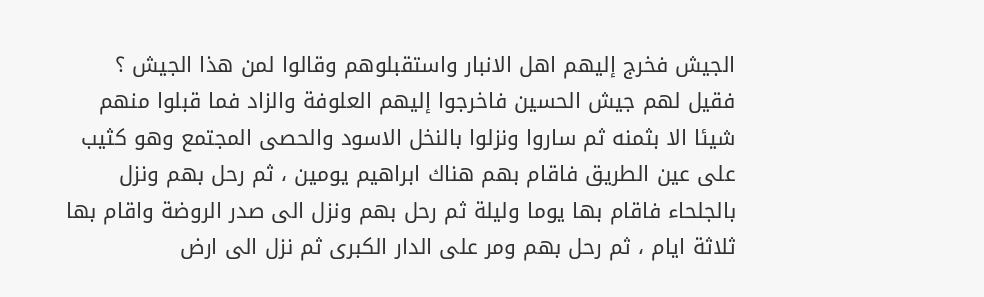الجيش فخرج إليهم اهل الانبار واستقبلوهم وقالوا لمن هذا الجيش ؟ فقيل لهم جيش الحسين فاخرجوا إليهم العلوفة والزاد فما قبلوا منهم شيئا الا بثمنه ثم ساروا ونزلوا بالنخل الاسود والحصى المجتمع وهو كثيب على عين الطريق فاقام بهم هناك ابراهيم يومين ، ثم رحل بهم ونزل بالجلحاء فاقام بها يوما وليلة ثم رحل بهم ونزل الى صدر الروضة واقام بها ثلاثة ايام ، ثم رحل بهم ومر على الدار الكبرى ثم نزل الى ارض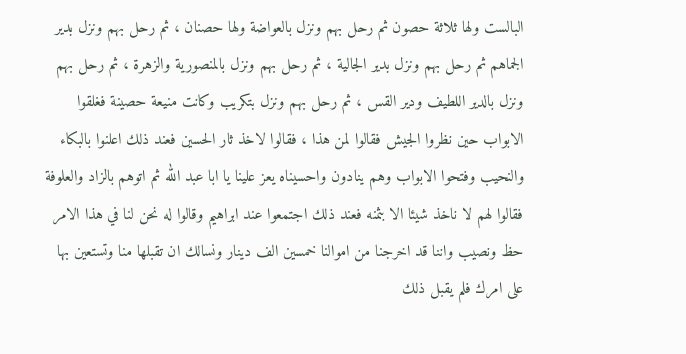البالست ولها ثلاثة حصون ثم رحل بهم ونزل بالعواضة ولها حصنان ، ثم رحل بهم ونزل بدير الجماهم ثم رحل بهم ونزل بدير الجالية ، ثم رحل بهم ونزل بالمنصورية والزهرة ، ثم رحل بهم ونزل بالدير اللطيف ودير القس ، ثم رحل بهم ونزل بتكريب وكانت منيعة حصينة فغلقوا الابواب حين نظروا الجيش فقالوا لمن هذا ، فقالوا لاخذ ثار الحسين فعند ذلك اعلنوا بالبكاء والنحيب وفتحوا الابواب وهم ينادون واحسيناه يعز علينا يا ابا عبد الله ثم اتوهم بالزاد والعلوفة فقالوا لهم لا ناخذ شيئا الا بثمنه فعند ذلك اجتمعوا عند ابراهيم وقالوا له نحن لنا في هذا الامر حظ ونصيب واننا قد اخرجنا من اموالنا خمسين الف دينار ونسالك ان تقبلها منا وتستعين بها على امرك فلم يقبل ذلك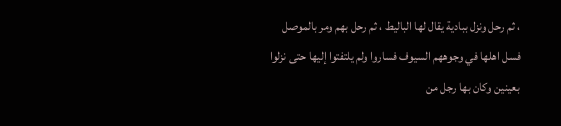، ثم رحل ونزل ببادية يقال لها الباليط ، ثم رحل بهم ومر بالموصل فسل اهلها في وجوههم السيوف فساروا ولم يلتفتوا إليها حتى نزلوا بعينين وكان بها رجل من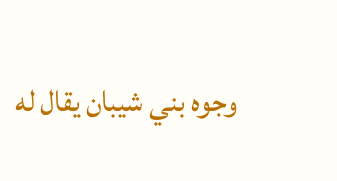وجوه بني شيبان يقال له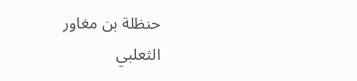حنظلة بن مغاور الثعلبي